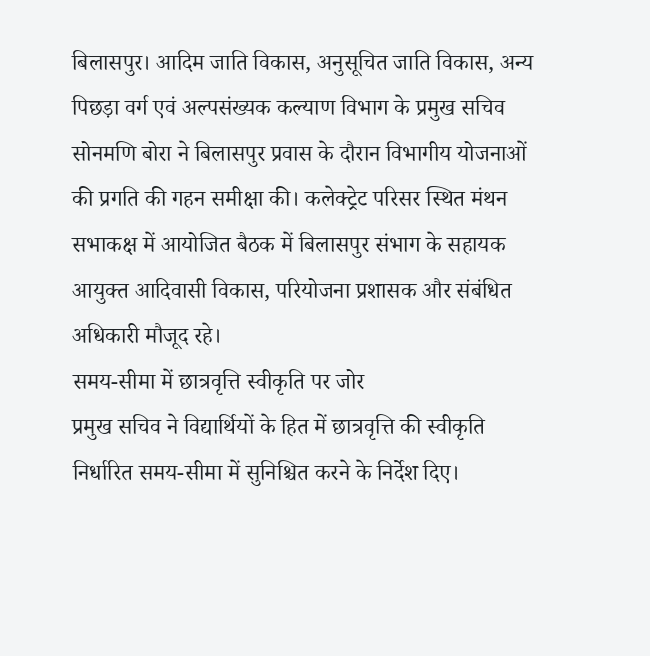बिलासपुर। आदिम जाति विकास, अनुसूचित जाति विकास, अन्य पिछड़ा वर्ग एवं अल्पसंख्यक कल्याण विभाग के प्रमुख सचिव सोनमणि बोरा ने बिलासपुर प्रवास के दौरान विभागीय योजनाओं की प्रगति की गहन समीक्षा की। कलेक्ट्रेट परिसर स्थित मंथन सभाकक्ष में आयोजित बैठक में बिलासपुर संभाग के सहायक आयुक्त आदिवासी विकास, परियोजना प्रशासक और संबंधित अधिकारी मौजूद रहे।
समय-सीमा में छात्रवृत्ति स्वीकृति पर जोर
प्रमुख सचिव ने विद्यार्थियों के हित में छात्रवृत्ति की स्वीकृति निर्धारित समय-सीमा में सुनिश्चित करने के निर्देश दिए।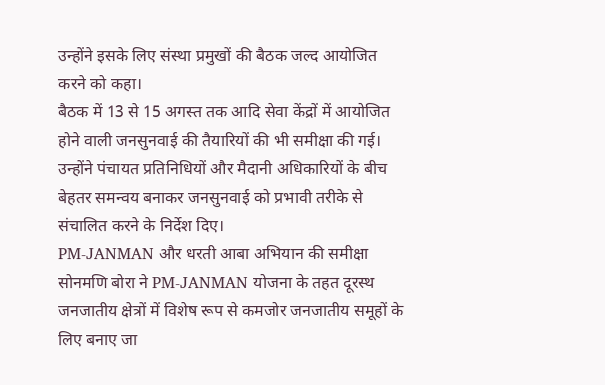उन्होंने इसके लिए संस्था प्रमुखों की बैठक जल्द आयोजित करने को कहा।
बैठक में 13 से 15 अगस्त तक आदि सेवा केंद्रों में आयोजित होने वाली जनसुनवाई की तैयारियों की भी समीक्षा की गई। उन्होंने पंचायत प्रतिनिधियों और मैदानी अधिकारियों के बीच बेहतर समन्वय बनाकर जनसुनवाई को प्रभावी तरीके से संचालित करने के निर्देश दिए।
PM-JANMAN और धरती आबा अभियान की समीक्षा
सोनमणि बोरा ने PM-JANMAN योजना के तहत दूरस्थ जनजातीय क्षेत्रों में विशेष रूप से कमजोर जनजातीय समूहों के लिए बनाए जा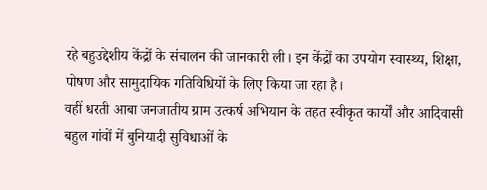रहे बहुउद्देशीय केंद्रों के संचालन की जानकारी ली। इन केंद्रों का उपयोग स्वास्थ्य, शिक्षा, पोषण और सामुदायिक गतिविधियों के लिए किया जा रहा है।
वहीं धरती आबा जनजातीय ग्राम उत्कर्ष अभियान के तहत स्वीकृत कार्यों और आदिवासी बहुल गांवों में बुनियादी सुविधाओं के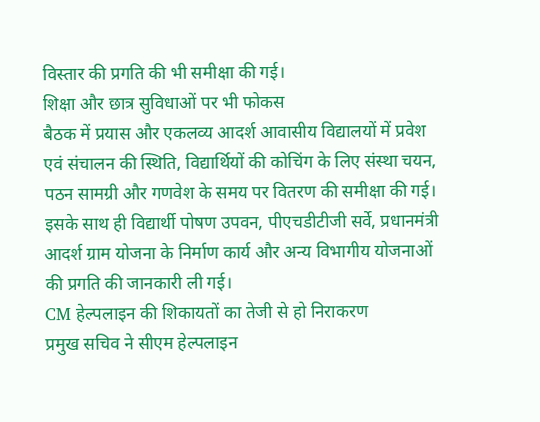विस्तार की प्रगति की भी समीक्षा की गई।
शिक्षा और छात्र सुविधाओं पर भी फोकस
बैठक में प्रयास और एकलव्य आदर्श आवासीय विद्यालयों में प्रवेश एवं संचालन की स्थिति, विद्यार्थियों की कोचिंग के लिए संस्था चयन, पठन सामग्री और गणवेश के समय पर वितरण की समीक्षा की गई।
इसके साथ ही विद्यार्थी पोषण उपवन, पीएचडीटीजी सर्वे, प्रधानमंत्री आदर्श ग्राम योजना के निर्माण कार्य और अन्य विभागीय योजनाओं की प्रगति की जानकारी ली गई।
CM हेल्पलाइन की शिकायतों का तेजी से हो निराकरण
प्रमुख सचिव ने सीएम हेल्पलाइन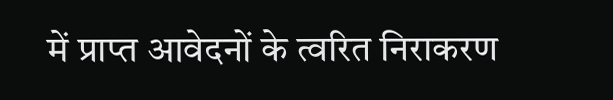में प्राप्त आवेदनों के त्वरित निराकरण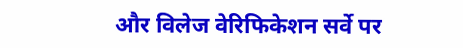और विलेज वेरिफिकेशन सर्वे पर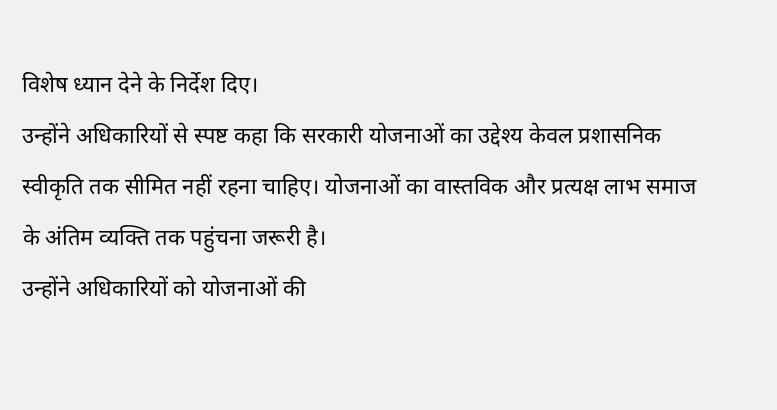विशेष ध्यान देने के निर्देश दिए।
उन्होंने अधिकारियों से स्पष्ट कहा कि सरकारी योजनाओं का उद्देश्य केवल प्रशासनिक स्वीकृति तक सीमित नहीं रहना चाहिए। योजनाओं का वास्तविक और प्रत्यक्ष लाभ समाज के अंतिम व्यक्ति तक पहुंचना जरूरी है।
उन्होंने अधिकारियों को योजनाओं की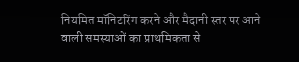नियमित मॉनिटरिंग करने और मैदानी स्तर पर आने वाली समस्याओं का प्राथमिकता से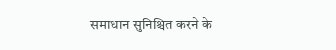समाधान सुनिश्चित करने के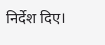निर्देश दिए।